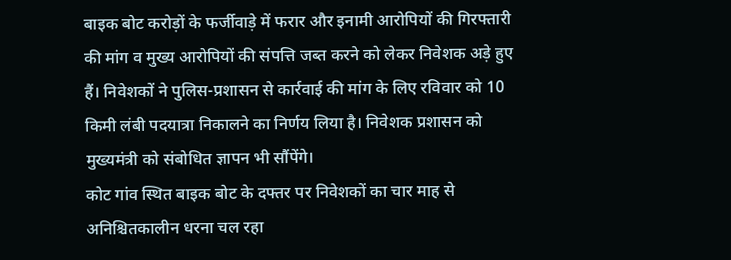बाइक बोट करोड़ों के फर्जीवाड़े में फरार और इनामी आरोपियों की गिरफ्तारी की मांग व मुख्य आरोपियों की संपत्ति जब्त करने को लेकर निवेशक अड़े हुए हैं। निवेशकों ने पुलिस-प्रशासन से कार्रवाई की मांग के लिए रविवार को 10 किमी लंबी पदयात्रा निकालने का निर्णय लिया है। निवेशक प्रशासन को मुख्यमंत्री को संबोधित ज्ञापन भी सौंपेंगे।
कोट गांव स्थित बाइक बोट के दफ्तर पर निवेशकों का चार माह से अनिश्चितकालीन धरना चल रहा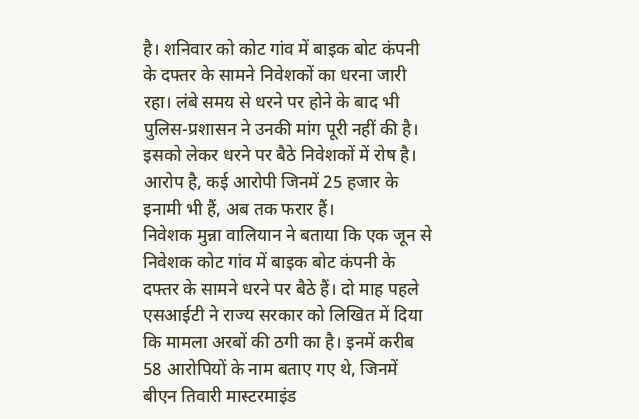है। शनिवार को कोट गांव में बाइक बोट कंपनी के दफ्तर के सामने निवेशकों का धरना जारी रहा। लंबे समय से धरने पर होने के बाद भी पुलिस-प्रशासन ने उनकी मांग पूरी नहीं की है। इसको लेकर धरने पर बैठे निवेशकों में रोष है। आरोप है, कई आरोपी जिनमें 25 हजार के इनामी भी हैं, अब तक फरार हैं।
निवेशक मुन्ना वालियान ने बताया कि एक जून से निवेशक कोट गांव में बाइक बोट कंपनी के दफ्तर के सामने धरने पर बैठे हैं। दो माह पहले एसआईटी ने राज्य सरकार को लिखित में दिया कि मामला अरबों की ठगी का है। इनमें करीब 58 आरोपियों के नाम बताए गए थे, जिनमें बीएन तिवारी मास्टरमाइंड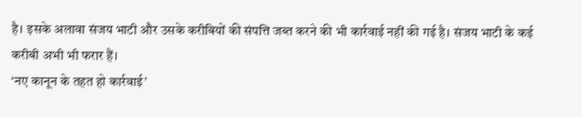है। इसके अलावा संजय भाटी और उसके करीबियों की संपत्ति जब्त करने की भी कार्रवाई नहीं की गई है। संजय भाटी के कई करीबी अभी भी फरार हैं।
‘नए कानून के तहत हो कार्रवाई’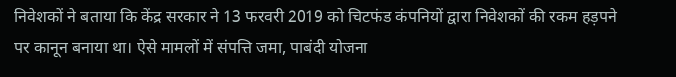निवेशकों ने बताया कि केंद्र सरकार ने 13 फरवरी 2019 को चिटफंड कंपनियों द्वारा निवेशकों की रकम हड़पने पर कानून बनाया था। ऐसे मामलों में संपत्ति जमा, पाबंदी योजना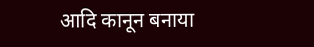आदि कानून बनाया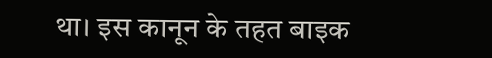था। इस कानून के तहत बाइक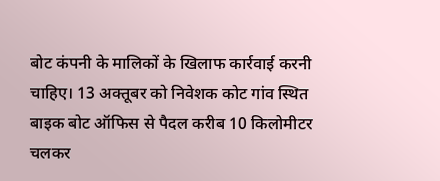बोट कंपनी के मालिकों के खिलाफ कार्रवाई करनी चाहिए। 13 अक्तूबर को निवेशक कोट गांव स्थित बाइक बोट ऑफिस से पैदल करीब 10 किलोमीटर चलकर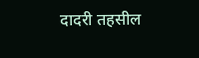दादरी तहसील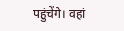पहुंचेंगे। वहां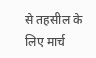से तहसील के लिए मार्च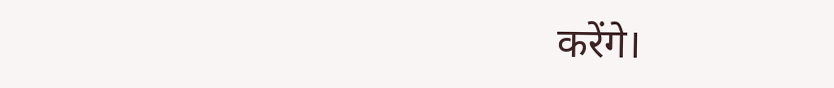करेंगे।